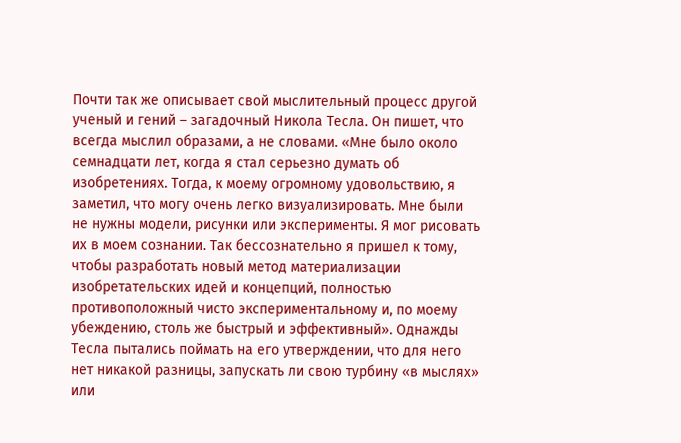Почти так же описывает свой мыслительный процесс другой ученый и гений – загадочный Никола Тесла. Он пишет, что всегда мыслил образами, а не словами. «Мне было около семнадцати лет, когда я стал серьезно думать об изобретениях. Тогда, к моему огромному удовольствию, я заметил, что могу очень легко визуализировать. Мне были не нужны модели, рисунки или эксперименты. Я мог рисовать их в моем сознании. Так бессознательно я пришел к тому, чтобы разработать новый метод материализации изобретательских идей и концепций, полностью противоположный чисто экспериментальному и, по моему убеждению, столь же быстрый и эффективный». Однажды Тесла пытались поймать на его утверждении, что для него нет никакой разницы, запускать ли свою турбину «в мыслях» или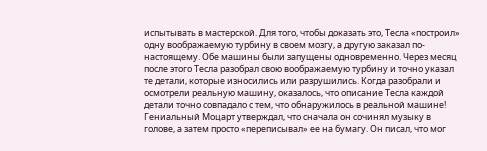испытывать в мастерской. Для того, чтобы доказать это, Тесла «построил» одну воображаемую турбину в своем мозгу, а другую заказал по-настоящему. Обе машины были запущены одновременно. Через месяц после этого Тесла разобрал свою воображаемую турбину и точно указал те детали, которые износились или разрушились. Когда разобрали и осмотрели реальную машину, оказалось, что описание Тесла каждой детали точно совпадало с тем, что обнаружилось в реальной машине!
Гениальный Моцарт утверждал, что сначала он сочинял музыку в голове, а затем просто «переписывал» ее на бумагу. Он писал, что мог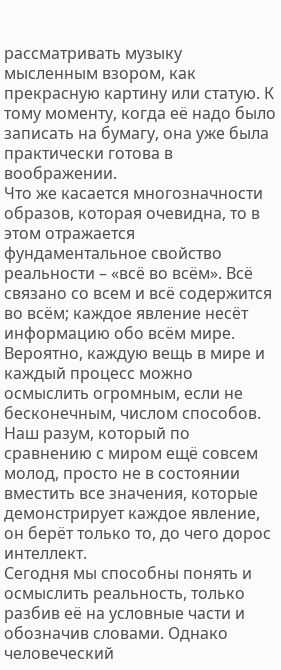рассматривать музыку мысленным взором, как прекрасную картину или статую. К тому моменту, когда её надо было записать на бумагу, она уже была практически готова в воображении.
Что же касается многозначности образов, которая очевидна, то в этом отражается фундаментальное свойство реальности – «всё во всём». Всё связано со всем и всё содержится во всём; каждое явление несёт информацию обо всём мире. Вероятно, каждую вещь в мире и каждый процесс можно осмыслить огромным, если не бесконечным, числом способов. Наш разум, который по сравнению с миром ещё совсем молод, просто не в состоянии вместить все значения, которые демонстрирует каждое явление, он берёт только то, до чего дорос интеллект.
Сегодня мы способны понять и осмыслить реальность, только разбив её на условные части и обозначив словами. Однако человеческий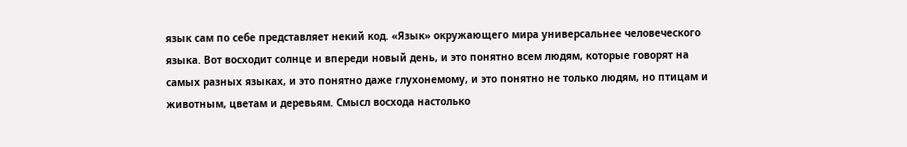язык сам по себе представляет некий код. «Язык» окружающего мира универсальнее человеческого языка. Вот восходит солнце и впереди новый день, и это понятно всем людям, которые говорят на самых разных языках, и это понятно даже глухонемому, и это понятно не только людям, но птицам и животным, цветам и деревьям. Смысл восхода настолько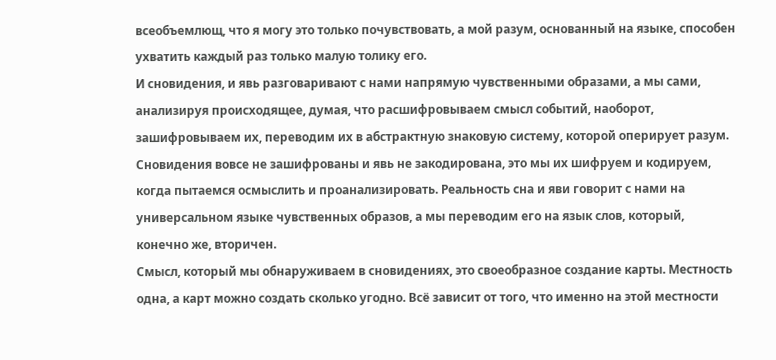всеобъемлющ, что я могу это только почувствовать, а мой разум, основанный на языке, способен ухватить каждый раз только малую толику его.
И сновидения, и явь разговаривают с нами напрямую чувственными образами, а мы сами, анализируя происходящее, думая, что расшифровываем смысл событий, наоборот, зашифровываем их, переводим их в абстрактную знаковую систему, которой оперирует разум. Сновидения вовсе не зашифрованы и явь не закодирована, это мы их шифруем и кодируем, когда пытаемся осмыслить и проанализировать. Реальность сна и яви говорит с нами на универсальном языке чувственных образов, а мы переводим его на язык слов, который, конечно же, вторичен.
Смысл, который мы обнаруживаем в сновидениях, это своеобразное создание карты. Местность одна, а карт можно создать сколько угодно. Всё зависит от того, что именно на этой местности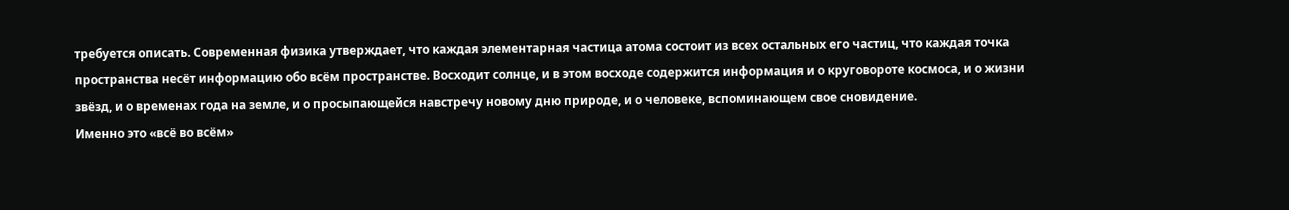требуется описать. Современная физика утверждает, что каждая элементарная частица атома состоит из всех остальных его частиц, что каждая точка пространства несёт информацию обо всём пространстве. Восходит солнце, и в этом восходе содержится информация и о круговороте космоса, и о жизни звёзд, и о временах года на земле, и о просыпающейся навстречу новому дню природе, и о человеке, вспоминающем свое сновидение.
Именно это «всё во всём»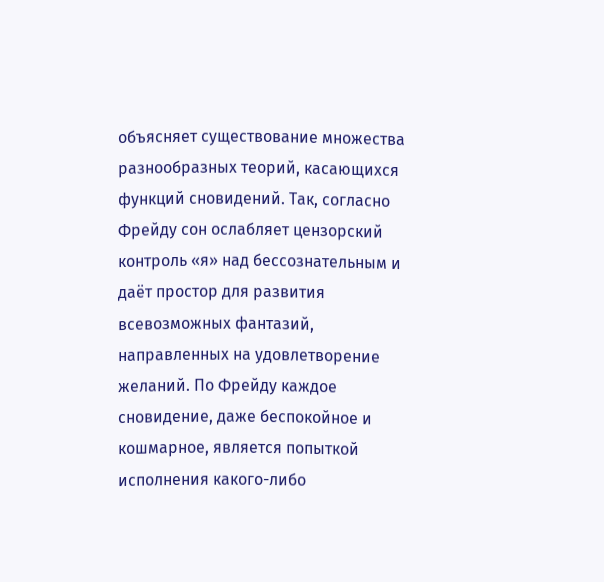объясняет существование множества разнообразных теорий, касающихся функций сновидений. Так, согласно Фрейду сон ослабляет цензорский контроль «я» над бессознательным и даёт простор для развития всевозможных фантазий, направленных на удовлетворение желаний. По Фрейду каждое сновидение, даже беспокойное и кошмарное, является попыткой исполнения какого-либо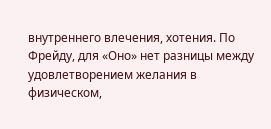внутреннего влечения, хотения. По Фрейду, для «Оно» нет разницы между удовлетворением желания в физическом,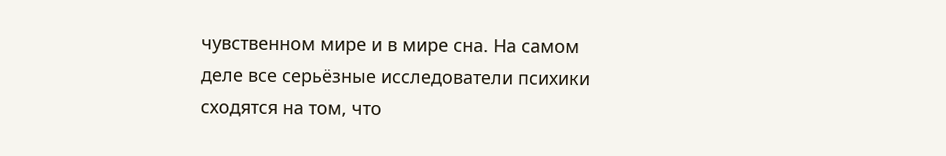чувственном мире и в мире сна. На самом деле все серьёзные исследователи психики сходятся на том, что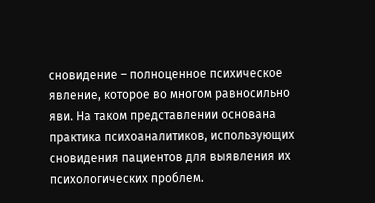сновидение – полноценное психическое явление, которое во многом равносильно яви. На таком представлении основана практика психоаналитиков, использующих сновидения пациентов для выявления их психологических проблем.